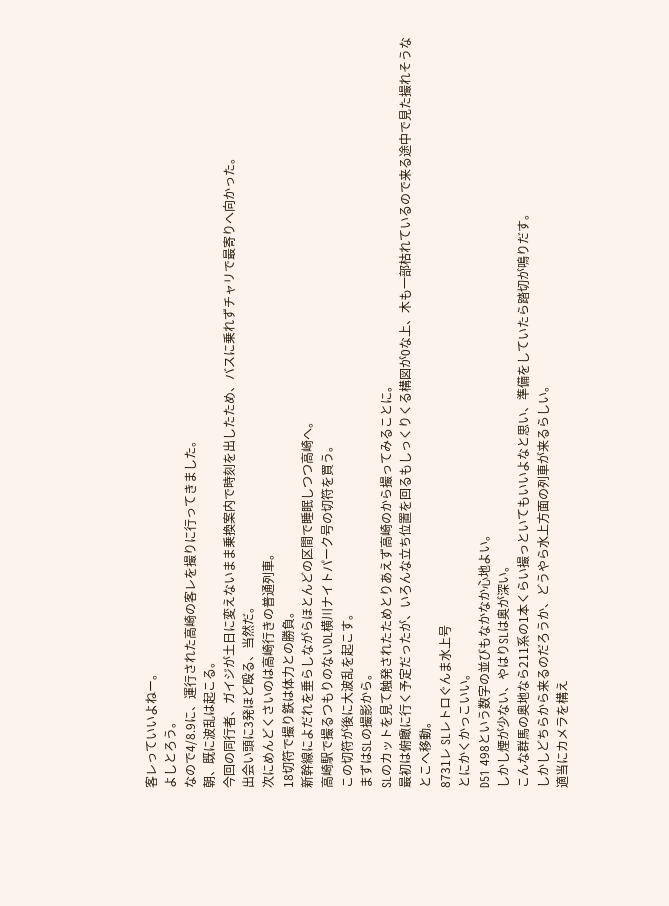客レっていいよねー。
よしとろう。
なので4/8.9に、運行された高崎の客レを撮りに行ってきました。
朝、既に波乱は起こる。
今回の同行者、ガイジが土日に変えないまま乗換案内で時刻を出したため、バスに乗れずチャリで最寄りへ向かった。
出会い頭に3発ほど殴る、当然だ。
次にめんどくさいのは高崎行きの普通列車。
18切符で撮り鉄は体力との勝負。
新幹線によだれを垂らしながらほとんどの区間で睡眠しつつ高崎へ。
高崎駅で撮るつもりのないDL横川ナイトパーク号の切符を買う。
この切符が後に大波乱を起こす。
まずはSLの撮影から。
SLのカットを見て触発されたためとりあえず高崎のから撮ってみることに。
最初は俯瞰に行く予定だったが、いろんな立ち位置を回るもしっくりくる構図が0な上、木も一部枯れているので来る途中で見た撮れそうなとこへ移動。
8731レ SLレトロぐんま水上号
とにかくかっこいい。
D51 498という数字の並びもなかなか心地よい。
しかし煙が少ない、やはりSLは奥が深い。
こんな群馬の奥地なら211系の1本くらい撮っといてもいいよなと思い、準備をしていたら踏切が鳴りだす。
しかしどちらから来るのだろうか、どうやら水上方面の列車が来るらしい。
適当にカメラを構え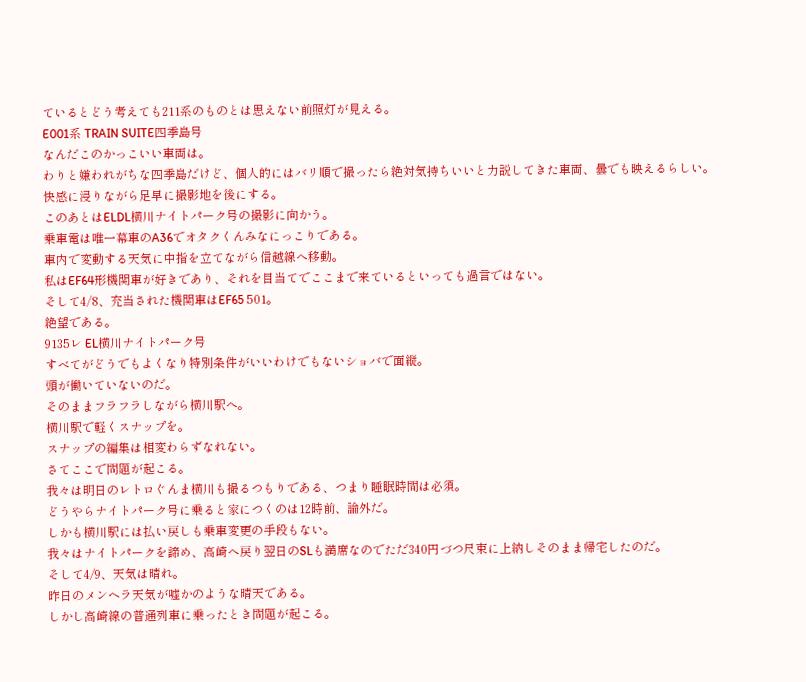ているとどう考えても211系のものとは思えない前照灯が見える。
E001系 TRAIN SUITE四季島号
なんだこのかっこいい車両は。
わりと嫌われがちな四季島だけど、個人的にはバリ順で撮ったら絶対気持ちいいと力説してきた車両、曇でも映えるらしい。
快感に浸りながら足早に撮影地を後にする。
このあとはELDL横川ナイトパーク号の撮影に向かう。
乗車電は唯一幕車のA36でオタクくんみなにっこりである。
車内で変動する天気に中指を立てながら信越線へ移動。
私はEF64形機関車が好きであり、それを目当てでここまで来ているといっても過言ではない。
そして4/8、充当された機関車はEF65 501。
絶望である。
9135レ EL横川ナイトパーク号
すべてがどうでもよくなり特別条件がいいわけでもないショバで面縦。
頭が働いていないのだ。
そのままフラフラしながら横川駅へ。
横川駅で軽くスナップを。
スナップの編集は相変わらずなれない。
さてここで問題が起こる。
我々は明日のレトロぐんま横川も撮るつもりである、つまり睡眠時間は必須。
どうやらナイトパーク号に乗ると家につくのは12時前、論外だ。
しかも横川駅には払い戻しも乗車変更の手段もない。
我々はナイトパークを諦め、高崎へ戻り翌日のSLも満席なのでただ340円づつ尺束に上納しそのまま帰宅したのだ。
そして4/9、天気は晴れ。
昨日のメンヘラ天気が嘘かのような晴天である。
しかし高崎線の普通列車に乗ったとき問題が起こる。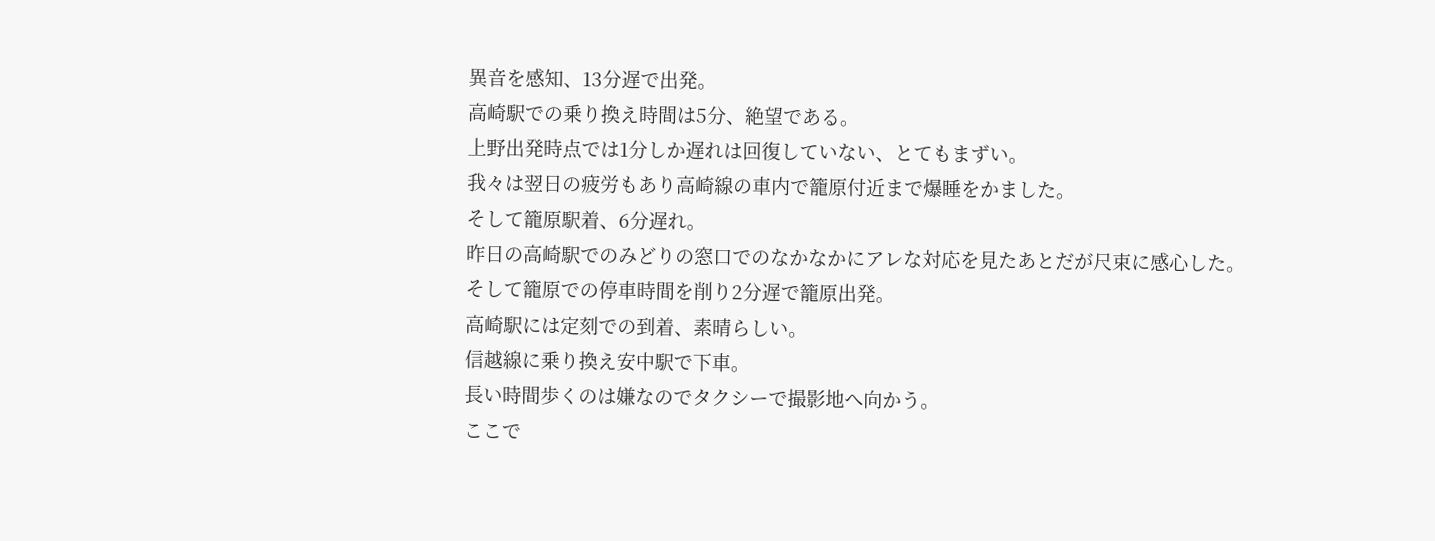異音を感知、13分遅で出発。
高崎駅での乗り換え時間は5分、絶望である。
上野出発時点では1分しか遅れは回復していない、とてもまずい。
我々は翌日の疲労もあり高崎線の車内で籠原付近まで爆睡をかました。
そして籠原駅着、6分遅れ。
昨日の高崎駅でのみどりの窓口でのなかなかにアレな対応を見たあとだが尺束に感心した。
そして籠原での停車時間を削り2分遅で籠原出発。
高崎駅には定刻での到着、素晴らしい。
信越線に乗り換え安中駅で下車。
長い時間歩くのは嫌なのでタクシーで撮影地へ向かう。
ここで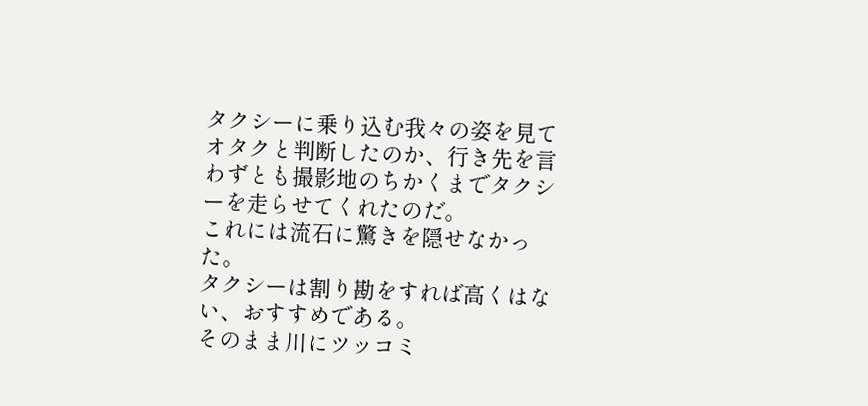タクシーに乗り込む我々の姿を見てオタクと判断したのか、行き先を言わずとも撮影地のちかくまでタクシーを走らせてくれたのだ。
これには流石に驚きを隠せなかった。
タクシーは割り勘をすれば高くはない、おすすめである。
そのまま川にツッコミ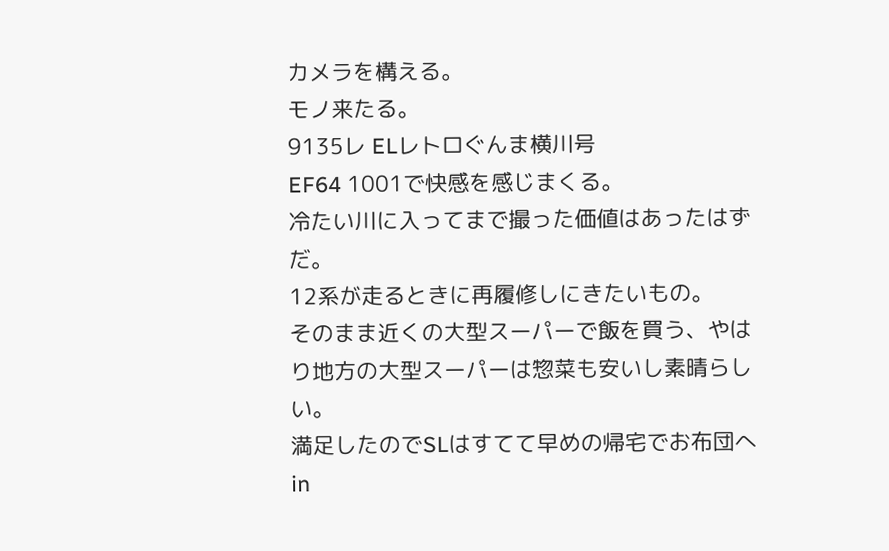カメラを構える。
モノ来たる。
9135レ ELレトロぐんま横川号
EF64 1001で快感を感じまくる。
冷たい川に入ってまで撮った価値はあったはずだ。
12系が走るときに再履修しにきたいもの。
そのまま近くの大型スーパーで飯を買う、やはり地方の大型スーパーは惣菜も安いし素晴らしい。
満足したのでSLはすてて早めの帰宅でお布団へin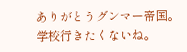ありがとうグンマー帝国。
学校行きたくないね。